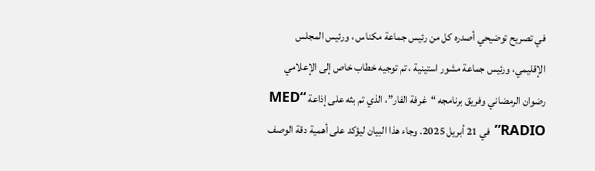في تصريح توضيحي أصدره كل من رئيس جماعة مكناس ، ورئيس المجلس الإقليمي، ورئيس جماعة مشور استينية ، تم توجيه خطاب خاص إلى الإعلامي رضوان الرمضاني وفريق برنامجه “غرفة الفار”، الذي تم بثه على إذاعة “MED RADIO” في 21 أبريل 2025. وجاء هذا البيان ليؤكد على أهمية دقة الوصف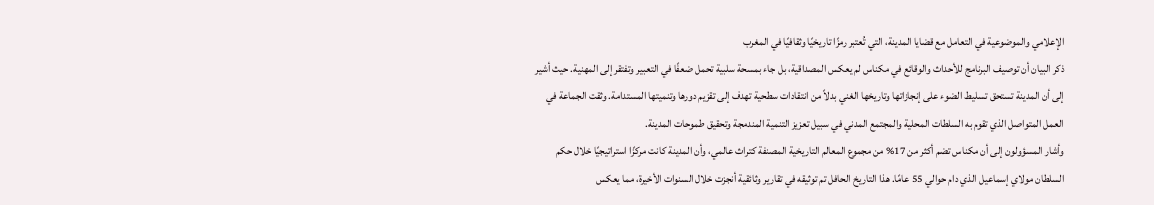الإعلامي والموضوعية في التعامل مع قضايا المدينة، التي تُعتبر رمزًا تاريخيًا وثقافيًا في المغرب
ذكر البيان أن توصيف البرنامج للأحداث والوقائع في مكناس لم يعكس المصداقية، بل جاء بمسحة سلبية تحمل ضعفًا في التعبير وتفتقر إلى المهنية. حيث أشير إلى أن المدينة تستحق تسليط الضوء على إنجازاتها وتاريخها الغني بدلاً من انتقادات سطحية تهدف إلى تقزيم دورها وتنميتها المستدامة. وثقت الجماعة في العمل المتواصل الذي تقوم به السلطات المحلية والمجتمع المدني في سبيل تعزيز التنمية المندمجة وتحقيق طموحات المدينة.
وأشار المسؤولون إلى أن مكناس تضم أكثر من 17% من مجموع المعالم التاريخية المصنفة كتراث عالمي، وأن المدينة كانت مركزًا استراتيجيًا خلال حكم السلطان مولاي إسماعيل الذي دام حوالي 55 عامًا. هذا التاريخ الحافل تم توثيقه في تقارير وثائقية أنجزت خلال السنوات الأخيرة، مما يعكس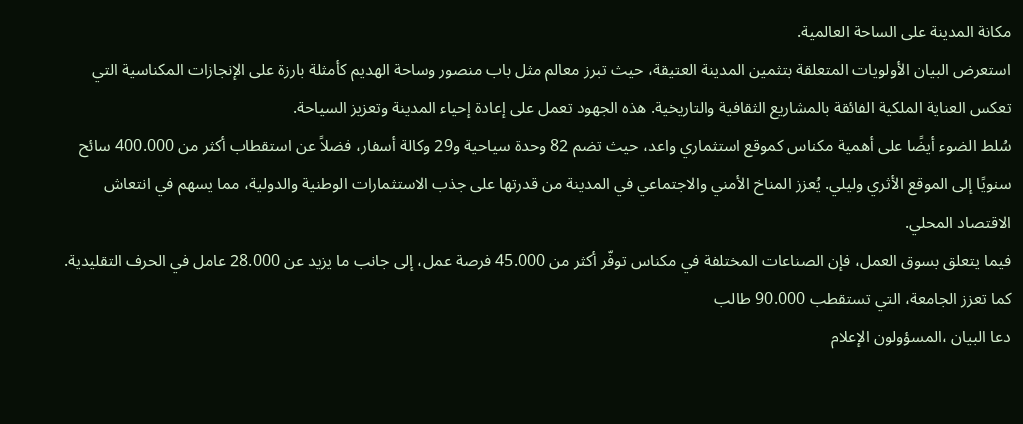مكانة المدينة على الساحة العالمية.
استعرض البيان الأولويات المتعلقة بتثمين المدينة العتيقة، حيث تبرز معالم مثل باب منصور وساحة الهديم كأمثلة بارزة على الإنجازات المكناسية التي تعكس العناية الملكية الفائقة بالمشاريع الثقافية والتاريخية. هذه الجهود تعمل على إعادة إحياء المدينة وتعزيز السياحة.
سُلط الضوء أيضًا على أهمية مكناس كموقع استثماري واعد، حيث تضم 82 وحدة سياحية و29 وكالة أسفار، فضلاً عن استقطاب أكثر من 400.000 سائح سنويًا إلى الموقع الأثري وليلي. يُعزز المناخ الأمني والاجتماعي في المدينة من قدرتها على جذب الاستثمارات الوطنية والدولية، مما يسهم في انتعاش الاقتصاد المحلي.
فيما يتعلق بسوق العمل، فإن الصناعات المختلفة في مكناس توفّر أكثر من 45.000 فرصة عمل، إلى جانب ما يزيد عن 28.000 عامل في الحرف التقليدية. كما تعزز الجامعة، التي تستقطب 90.000 طالب
دعا البيان ،المسؤولون الإعلام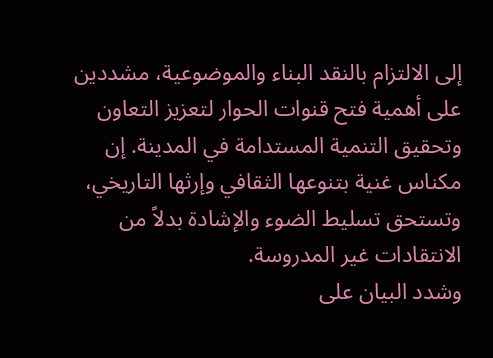إلى الالتزام بالنقد البناء والموضوعية، مشددين على أهمية فتح قنوات الحوار لتعزيز التعاون وتحقيق التنمية المستدامة في المدينة. إن مكناس غنية بتنوعها الثقافي وإرثها التاريخي، وتستحق تسليط الضوء والإشادة بدلاً من الانتقادات غير المدروسة.
وشدد البيان على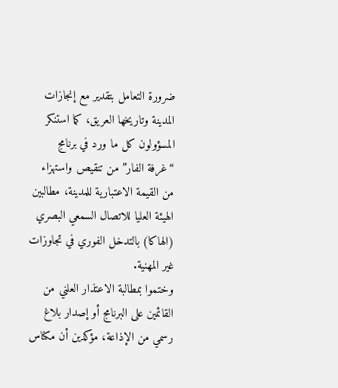ضرورة التعامل بتقدير مع إنجازات المدينة وتاريخها العريق، كما استنكر المسؤولون كل ما ورد في برنامج “غرفة الفار” من تنقيص واستهزاء من القيمة الاعتبارية للمدينة، مطالبين الهيئة العليا للاتصال السمعي البصري (الهاكا) بالتدخل الفوري في تجاوزات غير المهنية.
وختموا بمطالبة الاعتذار العلني من القائمين على البرنامج أو إصدار بلاغ رسمي من الإذاعة، مؤكدين أن مكناس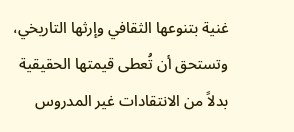غنية بتنوعها الثقافي وإرثها التاريخي، وتستحق أن تُعطى قيمتها الحقيقية بدلاً من الانتقادات غير المدروس